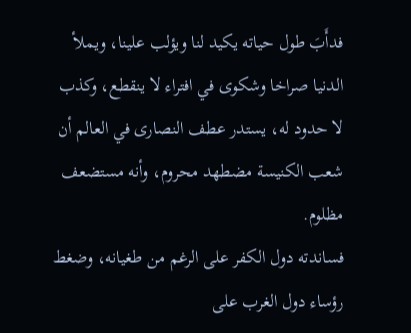فدأَبَ طول حياته يكيد لنا ويؤلب علينا، ويملأ الدنيا صراخا وشكوى في افتراء لا ينقطع، وكذب لا حدود له، يستدر عطف النصارى في العالم أن شعب الكنيسة مضطهد محروم، وأنه مستضعف مظلوم.
فساندته دول الكفر على الرغم من طغيانه، وضغط رؤساء دول الغرب على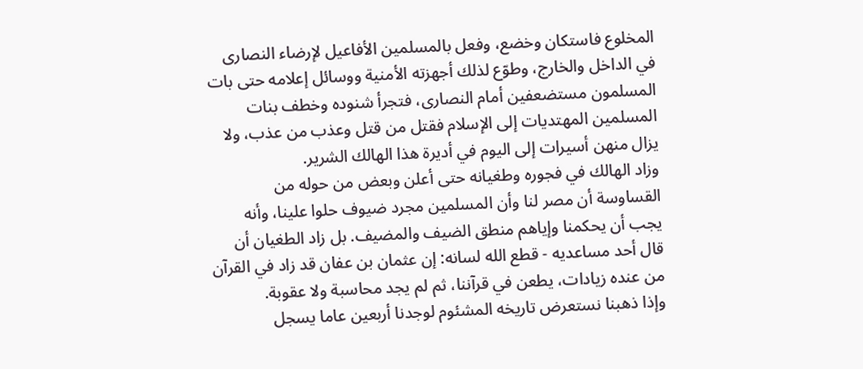المخلوع فاستكان وخضع، وفعل بالمسلمين الأفاعيل لإرضاء النصارى في الداخل والخارج، وطوّع لذلك أجهزته الأمنية ووسائل إعلامه حتى بات المسلمون مستضعفين أمام النصارى، فتجرأ شنوده وخطف بنات المسلمين المهتديات إلى الإسلام فقتل من قتل وعذب من عذب، ولا يزال منهن أسيرات إلى اليوم في أديرة هذا الهالك الشرير.
وزاد الهالك في فجوره وطغيانه حتى أعلن وبعض من حوله من القساوسة أن مصر لنا وأن المسلمين مجرد ضيوف حلوا علينا، وأنه يجب أن يحكمنا وإياهم منطق الضيف والمضيف. بل زاد الطغيان أن قال أحد مساعديه - قطع الله لسانه: إن عثمان بن عفان قد زاد في القرآن من عنده زيادات، يطعن في قرآننا، ثم لم يجد محاسبة ولا عقوبة.
وإذا ذهبنا نستعرض تاريخه المشئوم لوجدنا أربعين عاما يسجل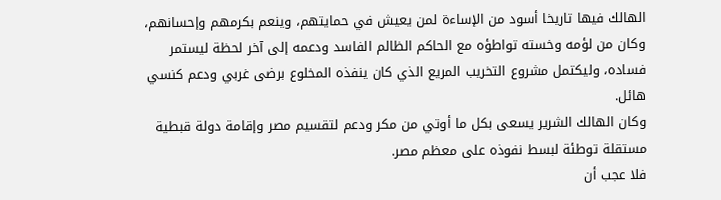الهالك فيها تاريخا أسود من الإساءة لمن يعيش في حمايتهم، وينعم بكرمهم وإحسانهم، وكان من لؤمه وخسته تواطؤه مع الحاكم الظالم الفاسد ودعمه إلى آخر لحظة ليستمر فساده، وليكتمل مشروع التخريب المريع الذي كان ينفذه المخلوع برضى غربي ودعم كنسي هائل.
وكان الهالك الشرير يسعى بكل ما أوتي من مكر ودعم لتقسيم مصر وإقامة دولة قبطية مستقلة توطئة لبسط نفوذه على معظم مصر.
فلا عجب أن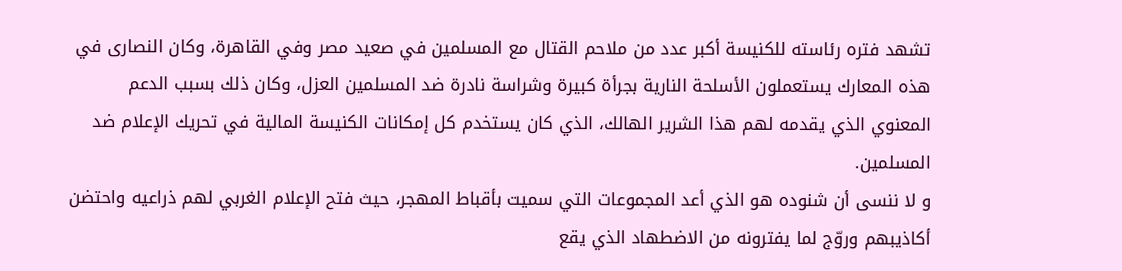تشهد فتره رئاسته للكنيسة أكبر عدد من ملاحم القتال مع المسلمين في صعيد مصر وفي القاهرة، وكان النصارى في هذه المعارك يستعملون الأسلحة النارية بجرأة كبيرة وشراسة نادرة ضد المسلمين العزل، وكان ذلك بسبب الدعم المعنوي الذي يقدمه لهم هذا الشرير الهالك، الذي كان يستخدم كل إمكانات الكنيسة المالية في تحريك الإعلام ضد المسلمين.
و لا ننسى أن شنوده هو الذي أعد المجموعات التي سميت بأقباط المهجر، حيث فتح الإعلام الغربي لهم ذراعيه واحتضن أكاذيبهم وروّج لما يفترونه من الاضطهاد الذي يقع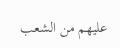عليهم من الشعب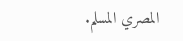المصري المسلم.